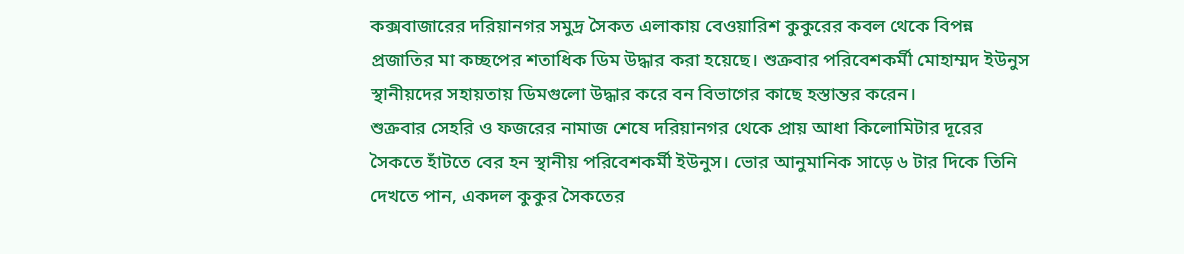কক্সবাজারের দরিয়ানগর সমুদ্র সৈকত এলাকায় বেওয়ারিশ কুকুরের কবল থেকে বিপন্ন প্রজাতির মা কচ্ছপের শতাধিক ডিম উদ্ধার করা হয়েছে। শুক্রবার পরিবেশকর্মী মোহাম্মদ ইউনুস স্থানীয়দের সহায়তায় ডিমগুলো উদ্ধার করে বন বিভাগের কাছে হস্তান্তর করেন।
শুক্রবার সেহরি ও ফজরের নামাজ শেষে দরিয়ানগর থেকে প্রায় আধা কিলোমিটার দূরের সৈকতে হাঁটতে বের হন স্থানীয় পরিবেশকর্মী ইউনুস। ভোর আনুমানিক সাড়ে ৬ টার দিকে তিনি দেখতে পান, একদল কুকুর সৈকতের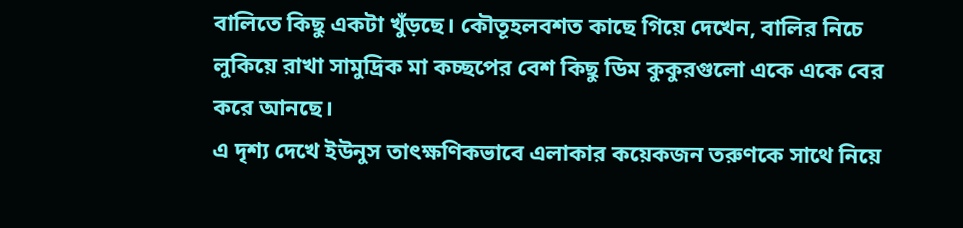বালিতে কিছু একটা খুঁড়ছে। কৌতূহলবশত কাছে গিয়ে দেখেন, বালির নিচে লুকিয়ে রাখা সামুদ্রিক মা কচ্ছপের বেশ কিছু ডিম কুকুরগুলো একে একে বের করে আনছে।
এ দৃশ্য দেখে ইউনুস তাৎক্ষণিকভাবে এলাকার কয়েকজন তরুণকে সাথে নিয়ে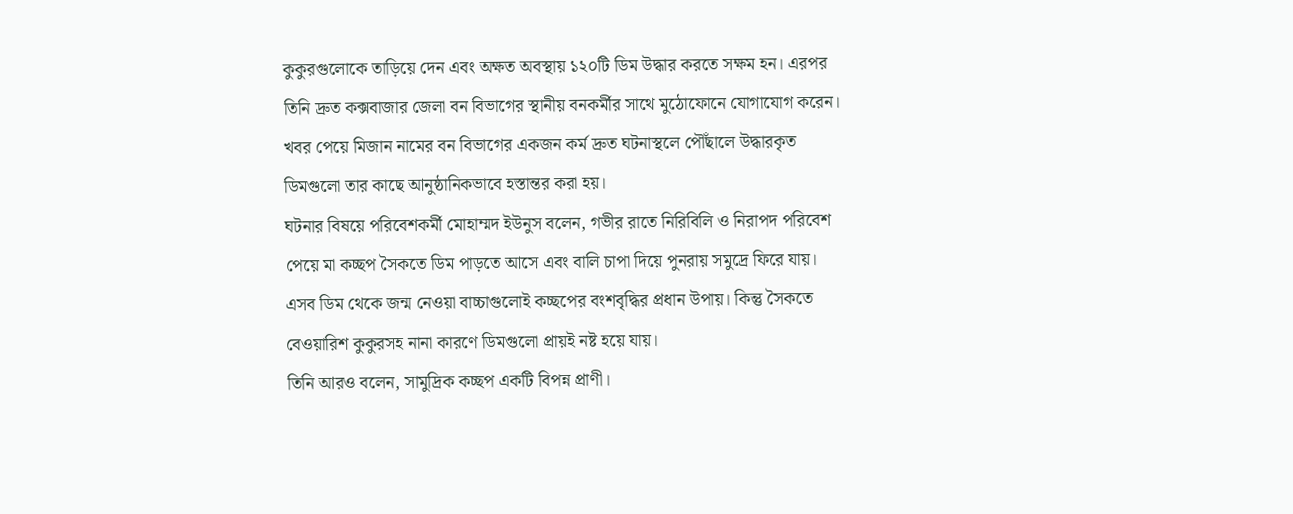কুকুরগুলোকে তাড়িয়ে দেন এবং অক্ষত অবস্থায় ১২০টি ডিম উদ্ধার করতে সক্ষম হন। এরপর তিনি দ্রুত কক্সবাজার জেলা বন বিভাগের স্থানীয় বনকর্মীর সাথে মুঠোফোনে যোগাযোগ করেন। খবর পেয়ে মিজান নামের বন বিভাগের একজন কর্ম দ্রুত ঘটনাস্থলে পৌঁছালে উদ্ধারকৃত ডিমগুলো তার কাছে আনুষ্ঠানিকভাবে হস্তান্তর করা হয়।
ঘটনার বিষয়ে পরিবেশকর্মী মোহাম্মদ ইউনুস বলেন, গভীর রাতে নিরিবিলি ও নিরাপদ পরিবেশ পেয়ে মা কচ্ছপ সৈকতে ডিম পাড়তে আসে এবং বালি চাপা দিয়ে পুনরায় সমুদ্রে ফিরে যায়। এসব ডিম থেকে জন্ম নেওয়া বাচ্চাগুলোই কচ্ছপের বংশবৃদ্ধির প্রধান উপায়। কিন্তু সৈকতে বেওয়ারিশ কুকুরসহ নানা কারণে ডিমগুলো প্রায়ই নষ্ট হয়ে যায়।
তিনি আরও বলেন, সামুদ্রিক কচ্ছপ একটি বিপন্ন প্রাণী।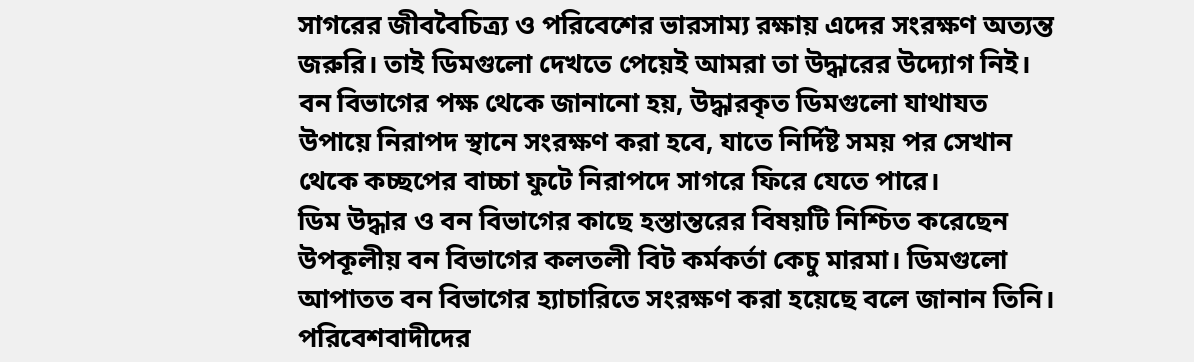সাগরের জীববৈচিত্র্য ও পরিবেশের ভারসাম্য রক্ষায় এদের সংরক্ষণ অত্যন্ত জরুরি। তাই ডিমগুলো দেখতে পেয়েই আমরা তা উদ্ধারের উদ্যোগ নিই।
বন বিভাগের পক্ষ থেকে জানানো হয়, উদ্ধারকৃত ডিমগুলো যাথাযত উপায়ে নিরাপদ স্থানে সংরক্ষণ করা হবে, যাতে নির্দিষ্ট সময় পর সেখান থেকে কচ্ছপের বাচ্চা ফুটে নিরাপদে সাগরে ফিরে যেতে পারে।
ডিম উদ্ধার ও বন বিভাগের কাছে হস্তান্তরের বিষয়টি নিশ্চিত করেছেন উপকূলীয় বন বিভাগের কলতলী বিট কর্মকর্তা কেচু মারমা। ডিমগুলো আপাতত বন বিভাগের হ্যাচারিতে সংরক্ষণ করা হয়েছে বলে জানান তিনি।
পরিবেশবাদীদের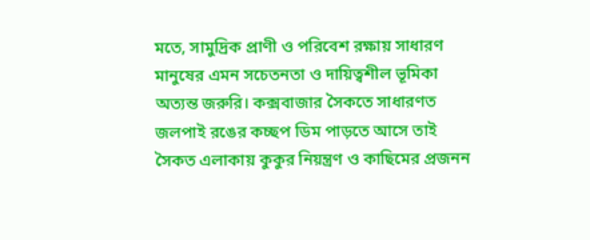মতে, সামুদ্রিক প্রাণী ও পরিবেশ রক্ষায় সাধারণ মানুষের এমন সচেতনতা ও দায়িত্বশীল ভূমিকা অত্যন্ত জরুরি। কক্সবাজার সৈকতে সাধারণত জলপাই রঙের কচ্ছপ ডিম পাড়তে আসে তাই সৈকত এলাকায় কুকুর নিয়ন্ত্রণ ও কাছিমের প্রজনন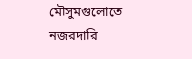মৌসুমগুলোতে নজরদারি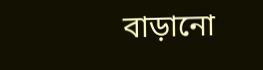বাড়ানো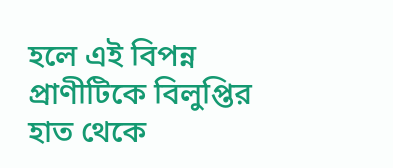হলে এই বিপন্ন প্রাণীটিকে বিলুপ্তির হাত থেকে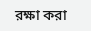রক্ষা করা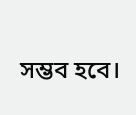সম্ভব হবে।